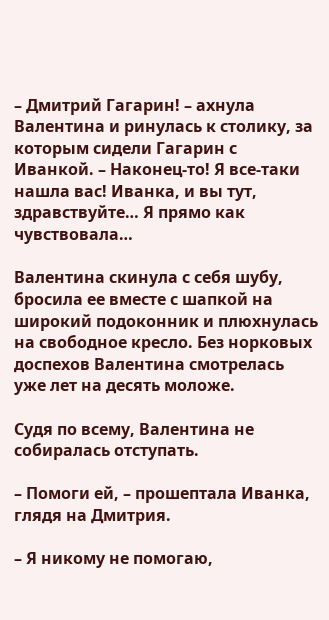– Дмитрий Гагарин! – ахнула Валентина и ринулась к столику, за которым сидели Гагарин с Иванкой. – Наконец-то! Я все-таки нашла вас! Иванка, и вы тут, здравствуйте… Я прямо как чувствовала…

Валентина скинула с себя шубу, бросила ее вместе с шапкой на широкий подоконник и плюхнулась на свободное кресло. Без норковых доспехов Валентина смотрелась уже лет на десять моложе.

Судя по всему, Валентина не собиралась отступать.

– Помоги ей, – прошептала Иванка, глядя на Дмитрия.

– Я никому не помогаю,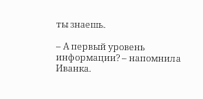ты знаешь.

– А первый уровень информации? – напомнила Иванка.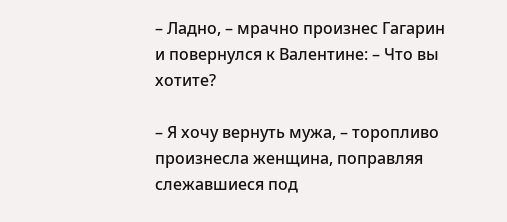– Ладно, – мрачно произнес Гагарин и повернулся к Валентине: – Что вы хотите?

– Я хочу вернуть мужа, – торопливо произнесла женщина, поправляя слежавшиеся под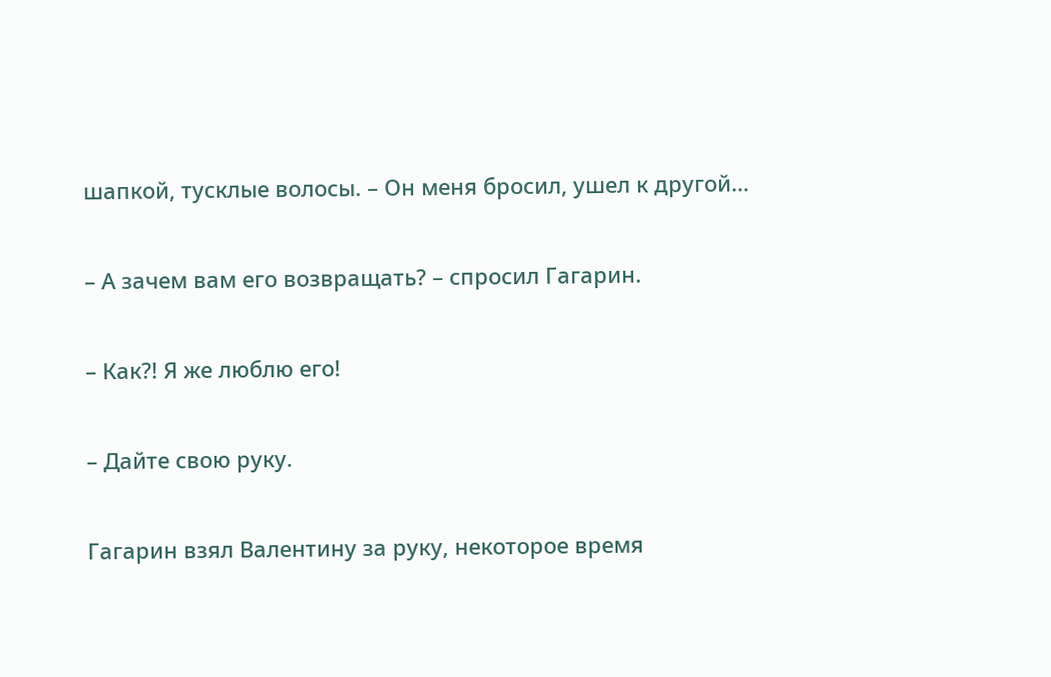шапкой, тусклые волосы. – Он меня бросил, ушел к другой…

– А зачем вам его возвращать? – спросил Гагарин.

– Как?! Я же люблю его!

– Дайте свою руку.

Гагарин взял Валентину за руку, некоторое время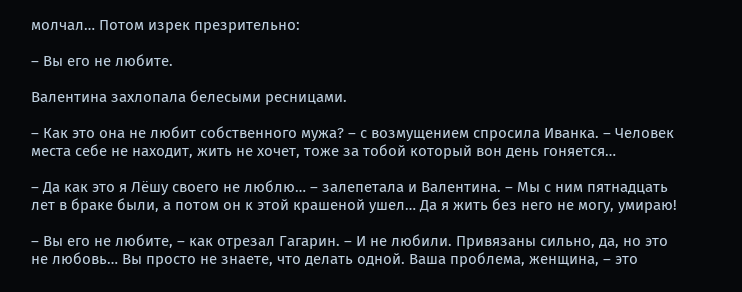молчал… Потом изрек презрительно:

– Вы его не любите.

Валентина захлопала белесыми ресницами.

– Как это она не любит собственного мужа? – с возмущением спросила Иванка. – Человек места себе не находит, жить не хочет, тоже за тобой который вон день гоняется…

– Да как это я Лёшу своего не люблю… – залепетала и Валентина. – Мы с ним пятнадцать лет в браке были, а потом он к этой крашеной ушел… Да я жить без него не могу, умираю!

– Вы его не любите, – как отрезал Гагарин. – И не любили. Привязаны сильно, да, но это не любовь… Вы просто не знаете, что делать одной. Ваша проблема, женщина, – это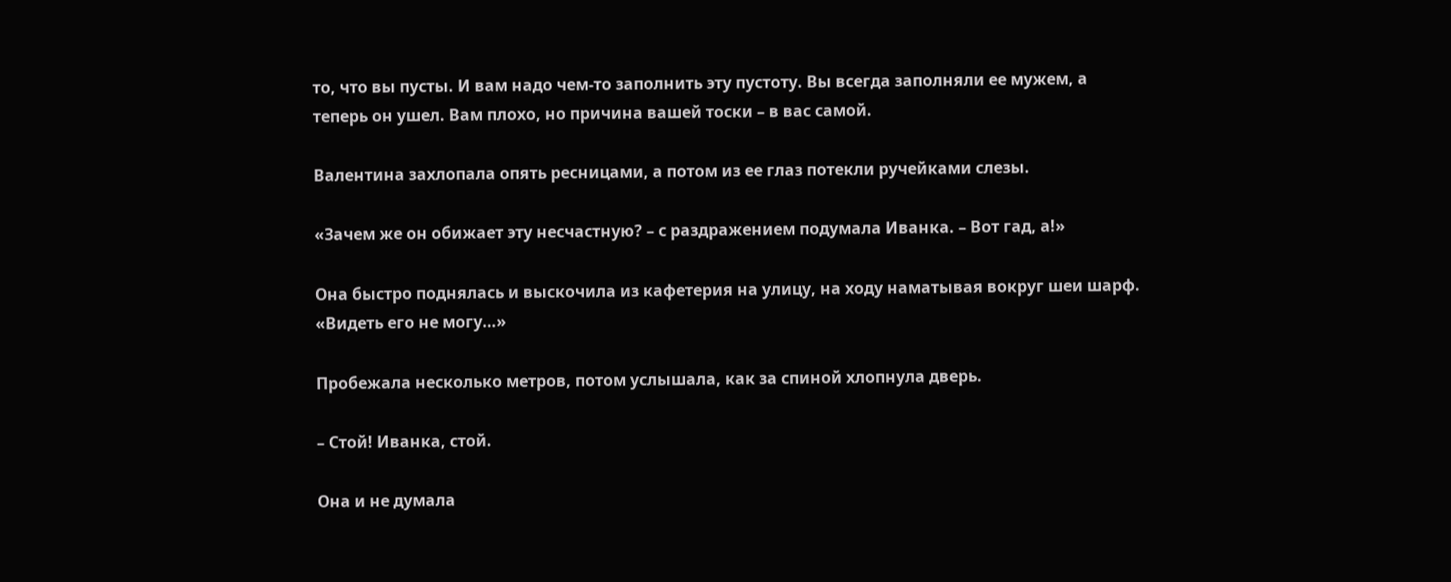то, что вы пусты. И вам надо чем-то заполнить эту пустоту. Вы всегда заполняли ее мужем, а теперь он ушел. Вам плохо, но причина вашей тоски – в вас самой.

Валентина захлопала опять ресницами, а потом из ее глаз потекли ручейками слезы.

«Зачем же он обижает эту несчастную? – с раздражением подумала Иванка. – Вот гад, а!»

Она быстро поднялась и выскочила из кафетерия на улицу, на ходу наматывая вокруг шеи шарф. «Видеть его не могу…»

Пробежала несколько метров, потом услышала, как за спиной хлопнула дверь.

– Стой! Иванка, стой.

Она и не думала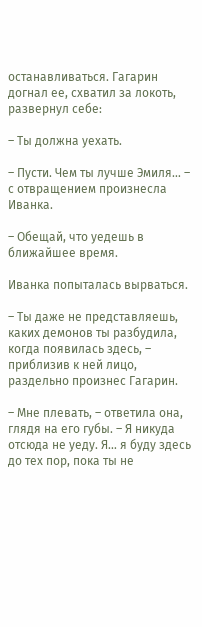останавливаться. Гагарин догнал ее, схватил за локоть, развернул себе:

– Ты должна уехать.

– Пусти. Чем ты лучше Эмиля… – с отвращением произнесла Иванка.

– Обещай, что уедешь в ближайшее время.

Иванка попыталась вырваться.

– Ты даже не представляешь, каких демонов ты разбудила, когда появилась здесь, – приблизив к ней лицо, раздельно произнес Гагарин.

– Мне плевать, – ответила она, глядя на его губы. – Я никуда отсюда не уеду. Я… я буду здесь до тех пор, пока ты не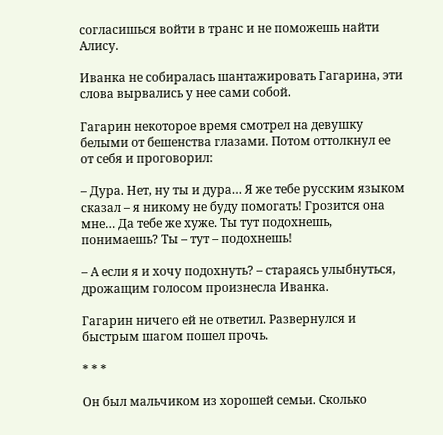согласишься войти в транс и не поможешь найти Алису.

Иванка не собиралась шантажировать Гагарина, эти слова вырвались у нее сами собой.

Гагарин некоторое время смотрел на девушку белыми от бешенства глазами. Потом оттолкнул ее от себя и проговорил:

– Дура. Нет, ну ты и дура… Я же тебе русским языком сказал – я никому не буду помогать! Грозится она мне… Да тебе же хуже. Ты тут подохнешь, понимаешь? Ты – тут – подохнешь!

– А если я и хочу подохнуть? – стараясь улыбнуться, дрожащим голосом произнесла Иванка.

Гагарин ничего ей не ответил. Развернулся и быстрым шагом пошел прочь.

* * *

Он был мальчиком из хорошей семьи. Сколько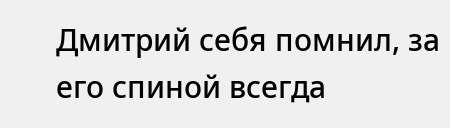Дмитрий себя помнил, за его спиной всегда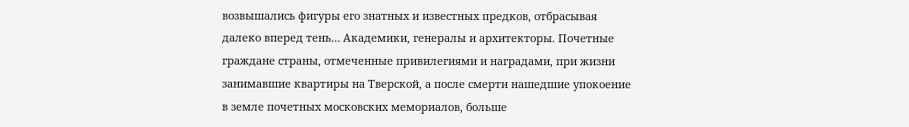возвышались фигуры его знатных и известных предков, отбрасывая далеко вперед тень… Академики, генералы и архитекторы. Почетные граждане страны, отмеченные привилегиями и наградами, при жизни занимавшие квартиры на Тверской, а после смерти нашедшие упокоение в земле почетных московских мемориалов, больше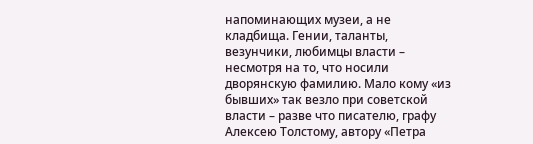напоминающих музеи, а не кладбища. Гении, таланты, везунчики, любимцы власти – несмотря на то, что носили дворянскую фамилию. Мало кому «из бывших» так везло при советской власти – разве что писателю, графу Алексею Толстому, автору «Петра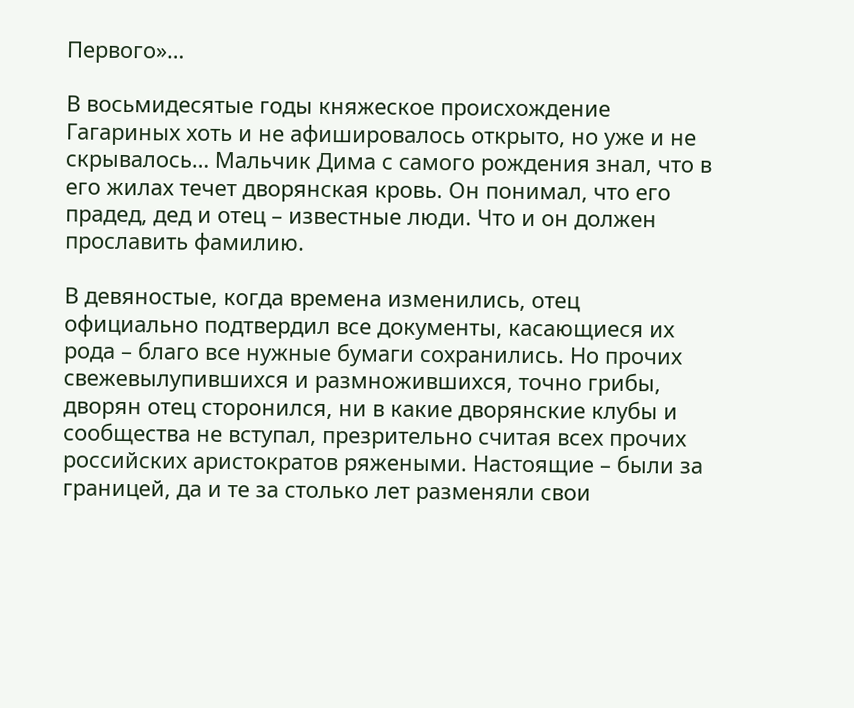Первого»…

В восьмидесятые годы княжеское происхождение Гагариных хоть и не афишировалось открыто, но уже и не скрывалось… Мальчик Дима с самого рождения знал, что в его жилах течет дворянская кровь. Он понимал, что его прадед, дед и отец – известные люди. Что и он должен прославить фамилию.

В девяностые, когда времена изменились, отец официально подтвердил все документы, касающиеся их рода – благо все нужные бумаги сохранились. Но прочих свежевылупившихся и размножившихся, точно грибы, дворян отец сторонился, ни в какие дворянские клубы и сообщества не вступал, презрительно считая всех прочих российских аристократов ряжеными. Настоящие – были за границей, да и те за столько лет разменяли свои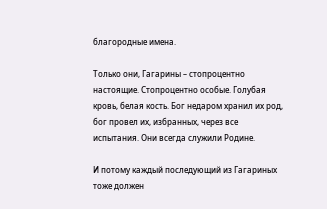благородные имена.

Только они, Гагарины – стопроцентно настоящие. Стопроцентно особые. Голубая кровь, белая кость. Бог недаром хранил их род, бог провел их, избранных, через все испытания. Они всегда служили Родине.

И потому каждый последующий из Гагариных тоже должен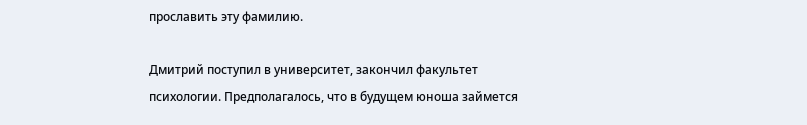прославить эту фамилию.

Дмитрий поступил в университет, закончил факультет психологии. Предполагалось, что в будущем юноша займется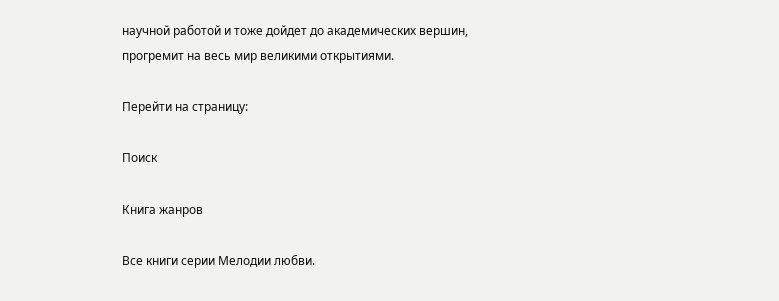научной работой и тоже дойдет до академических вершин, прогремит на весь мир великими открытиями.

Перейти на страницу:

Поиск

Книга жанров

Все книги серии Мелодии любви.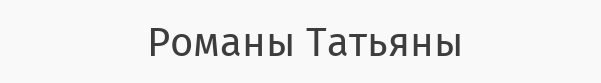Романы Татьяны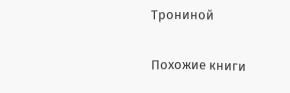Трониной

Похожие книги